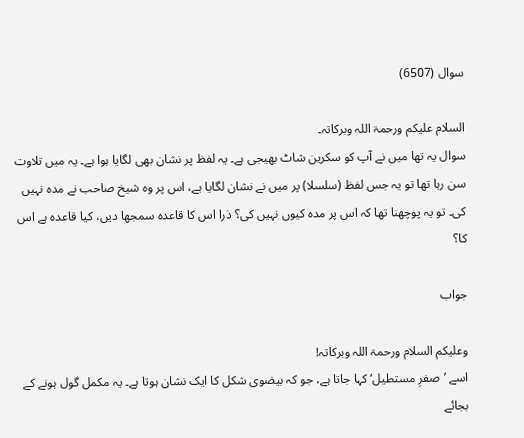سوال (6507)

السلام علیکم ورحمۃ اللہ وبرکاتہ۔
سوال یہ تھا میں نے آپ کو سکرین شاٹ بھیجی ہے۔ یہ لفظ پر نشان بھی لگایا ہوا ہے۔ یہ میں تلاوت سن رہا تھا تو یہ جس لفظ (سلسلا) پر میں نے نشان لگایا ہے، اس پر وہ شیخ صاحب نے مدہ نہیں کی۔ تو یہ پوچھنا تھا کہ اس پر مدہ کیوں نہیں کی؟ ذرا اس کا قاعدہ سمجھا دیں، کیا قاعدہ ہے اس کا؟

جواب

وعلیکم السلام ورحمۃ اللہ وبرکاتہ!
اسے ’صفرِ مستطیل‘ کہا جاتا ہے، جو کہ بیضوی شکل کا ایک نشان ہوتا ہے۔ یہ مکمل گول ہونے کے بجائے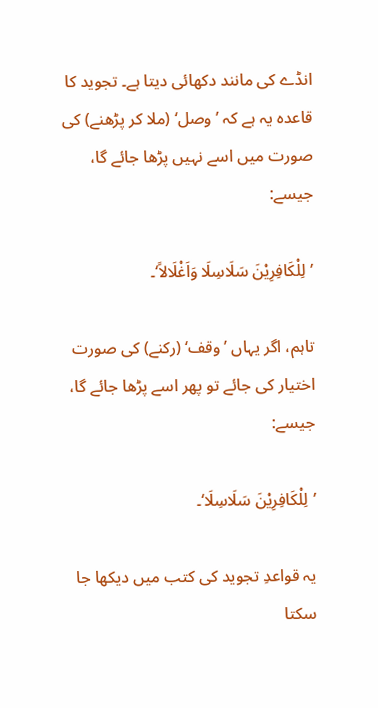انڈے کی مانند دکھائی دیتا ہے۔ تجوید کا قاعدہ یہ ہے کہ ’وصل‘ (ملا کر پڑھنے) کی صورت میں اسے نہیں پڑھا جائے گا، جیسے:

’لِلْکَافِرِیْنَ سَلَاسِلَا وَاَغْلَالاً‘۔

تاہم، اگر یہاں ’وقف‘ (رکنے) کی صورت اختیار کی جائے تو پھر اسے پڑھا جائے گا، جیسے:

’لِلْکَافِرِیْنَ سَلَاسِلَا‘۔

یہ قواعدِ تجوید کی کتب میں دیکھا جا سکتا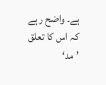ہے۔ واضح رہے کہ اس کا تعلق ’مد‘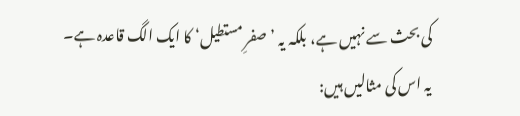کی بحث سے نہیں ہے، بلکہ یہ ’صفرِ مستطیل‘ کا ایک الگ قاعدہ ہے۔
یہ اس کی مثالیں ہیں: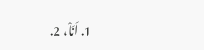1. اَنَاْ، 2.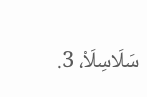سَلَاسِلَاْ، 3.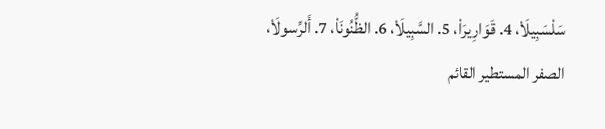سَلْسَبِيلَاْ، 4. قَوَارِيرَاْ، 5. السَّبِيلَاْ، 6. الظُّنُونَاْ، 7. أَلرِّسولَاْ،
الصفر المستطیر القائم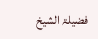فضیلۃ الشیخ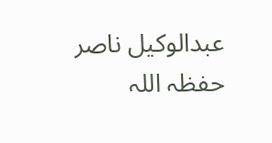عبدالوکیل ناصر حفظہ اللہ